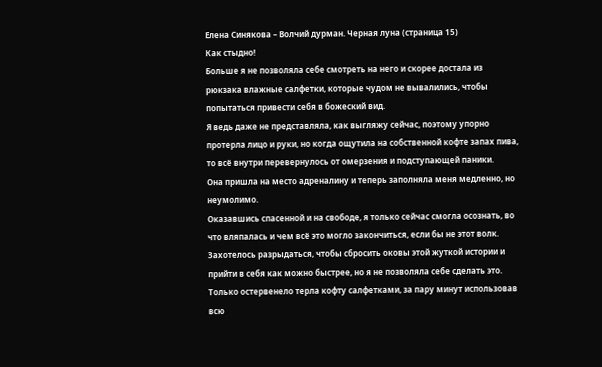Елена Синякова – Волчий дурман. Черная луна (страница 15)
Как стыдно!
Больше я не позволяла себе смотреть на него и скорее достала из рюкзака влажные салфетки, которые чудом не вывалились, чтобы попытаться привести себя в божеский вид.
Я ведь даже не представляла, как выгляжу сейчас, поэтому упорно протерла лицо и руки, но когда ощутила на собственной кофте запах пива, то всё внутри перевернулось от омерзения и подступающей паники.
Она пришла на место адреналину и теперь заполняла меня медленно, но неумолимо.
Оказавшись спасенной и на свободе, я только сейчас смогла осознать, во что вляпалась и чем всё это могло закончиться, если бы не этот волк.
Захотелось разрыдаться, чтобы сбросить оковы этой жуткой истории и прийти в себя как можно быстрее, но я не позволяла себе сделать это. Только остервенело терла кофту салфетками, за пару минут использовав всю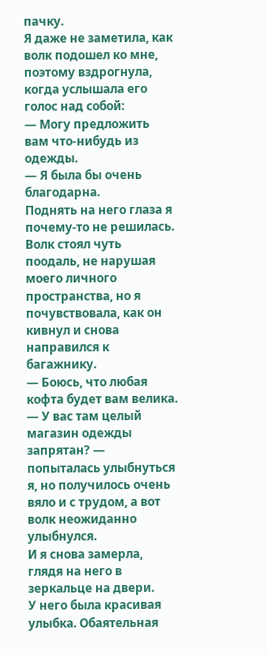пачку.
Я даже не заметила, как волк подошел ко мне, поэтому вздрогнула, когда услышала его голос над собой:
— Могу предложить вам что-нибудь из одежды.
— Я была бы очень благодарна.
Поднять на него глаза я почему-то не решилась.
Волк стоял чуть поодаль, не нарушая моего личного пространства, но я почувствовала, как он кивнул и снова направился к багажнику.
— Боюсь, что любая кофта будет вам велика.
— У вас там целый магазин одежды запрятан? — попыталась улыбнуться я, но получилось очень вяло и с трудом, а вот волк неожиданно улыбнулся.
И я снова замерла, глядя на него в зеркальце на двери.
У него была красивая улыбка. Обаятельная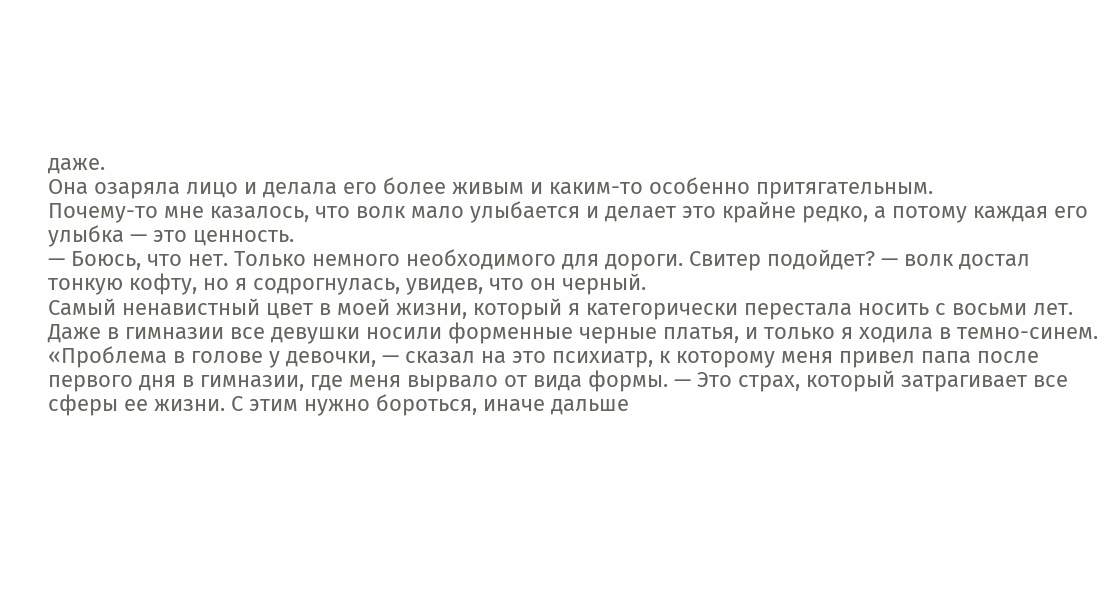даже.
Она озаряла лицо и делала его более живым и каким-то особенно притягательным.
Почему-то мне казалось, что волк мало улыбается и делает это крайне редко, а потому каждая его улыбка — это ценность.
— Боюсь, что нет. Только немного необходимого для дороги. Свитер подойдет? — волк достал тонкую кофту, но я содрогнулась, увидев, что он черный.
Самый ненавистный цвет в моей жизни, который я категорически перестала носить с восьми лет.
Даже в гимназии все девушки носили форменные черные платья, и только я ходила в темно-синем.
«Проблема в голове у девочки, — сказал на это психиатр, к которому меня привел папа после первого дня в гимназии, где меня вырвало от вида формы. — Это страх, который затрагивает все сферы ее жизни. С этим нужно бороться, иначе дальше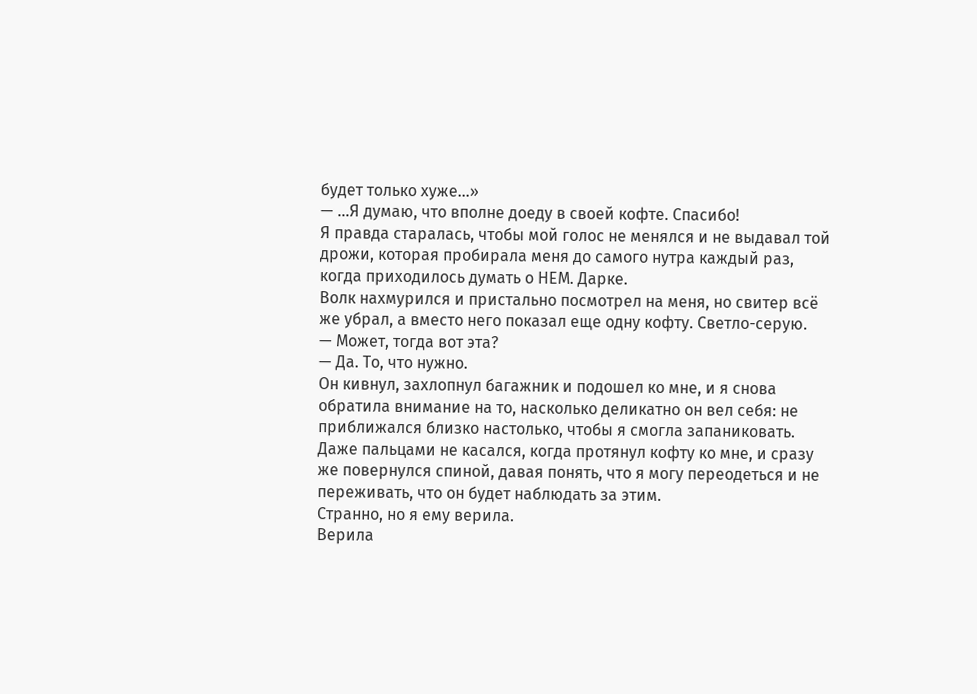будет только хуже…»
— …Я думаю, что вполне доеду в своей кофте. Спасибо!
Я правда старалась, чтобы мой голос не менялся и не выдавал той дрожи, которая пробирала меня до самого нутра каждый раз, когда приходилось думать о НЕМ. Дарке.
Волк нахмурился и пристально посмотрел на меня, но свитер всё же убрал, а вместо него показал еще одну кофту. Светло-серую.
— Может, тогда вот эта?
— Да. То, что нужно.
Он кивнул, захлопнул багажник и подошел ко мне, и я снова обратила внимание на то, насколько деликатно он вел себя: не приближался близко настолько, чтобы я смогла запаниковать.
Даже пальцами не касался, когда протянул кофту ко мне, и сразу же повернулся спиной, давая понять, что я могу переодеться и не переживать, что он будет наблюдать за этим.
Странно, но я ему верила.
Верила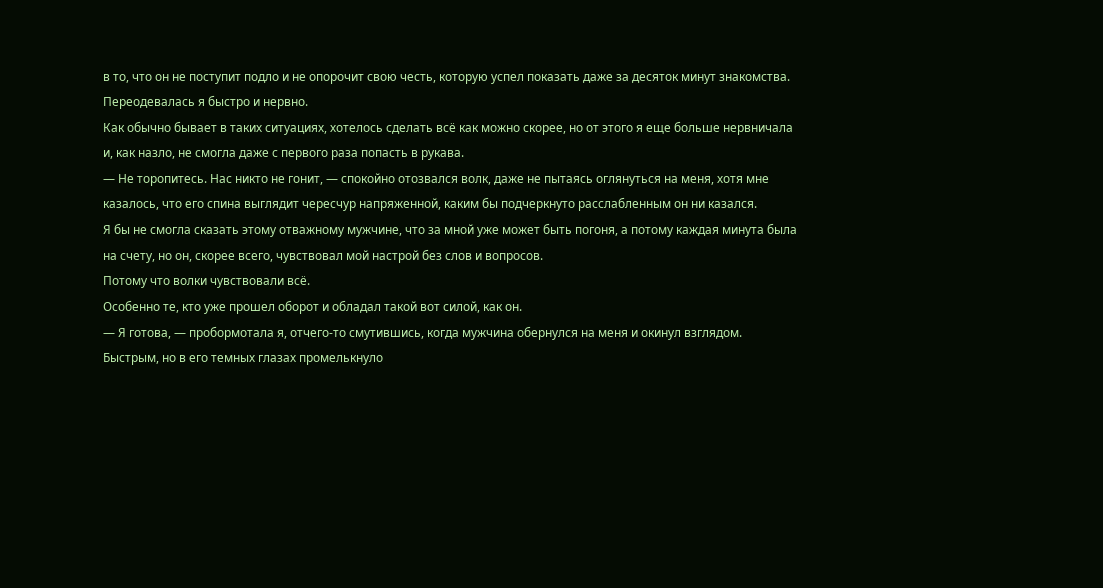в то, что он не поступит подло и не опорочит свою честь, которую успел показать даже за десяток минут знакомства.
Переодевалась я быстро и нервно.
Как обычно бывает в таких ситуациях, хотелось сделать всё как можно скорее, но от этого я еще больше нервничала и, как назло, не смогла даже с первого раза попасть в рукава.
— Не торопитесь. Нас никто не гонит, — спокойно отозвался волк, даже не пытаясь оглянуться на меня, хотя мне казалось, что его спина выглядит чересчур напряженной, каким бы подчеркнуто расслабленным он ни казался.
Я бы не смогла сказать этому отважному мужчине, что за мной уже может быть погоня, а потому каждая минута была на счету, но он, скорее всего, чувствовал мой настрой без слов и вопросов.
Потому что волки чувствовали всё.
Особенно те, кто уже прошел оборот и обладал такой вот силой, как он.
— Я готова, — пробормотала я, отчего-то смутившись, когда мужчина обернулся на меня и окинул взглядом.
Быстрым, но в его темных глазах промелькнуло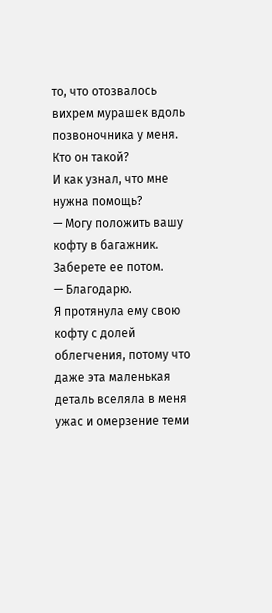то, что отозвалось вихрем мурашек вдоль позвоночника у меня.
Кто он такой?
И как узнал, что мне нужна помощь?
— Могу положить вашу кофту в багажник. Заберете ее потом.
— Благодарю.
Я протянула ему свою кофту с долей облегчения, потому что даже эта маленькая деталь вселяла в меня ужас и омерзение теми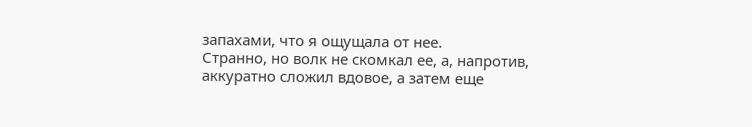запахами, что я ощущала от нее.
Странно, но волк не скомкал ее, а, напротив, аккуратно сложил вдовое, а затем еще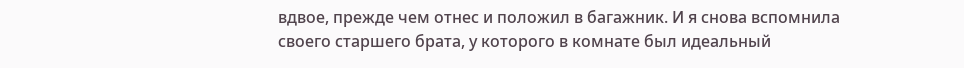вдвое, прежде чем отнес и положил в багажник. И я снова вспомнила своего старшего брата, у которого в комнате был идеальный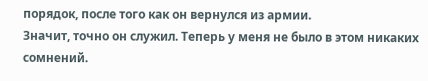порядок, после того как он вернулся из армии.
Значит, точно он служил. Теперь у меня не было в этом никаких сомнений.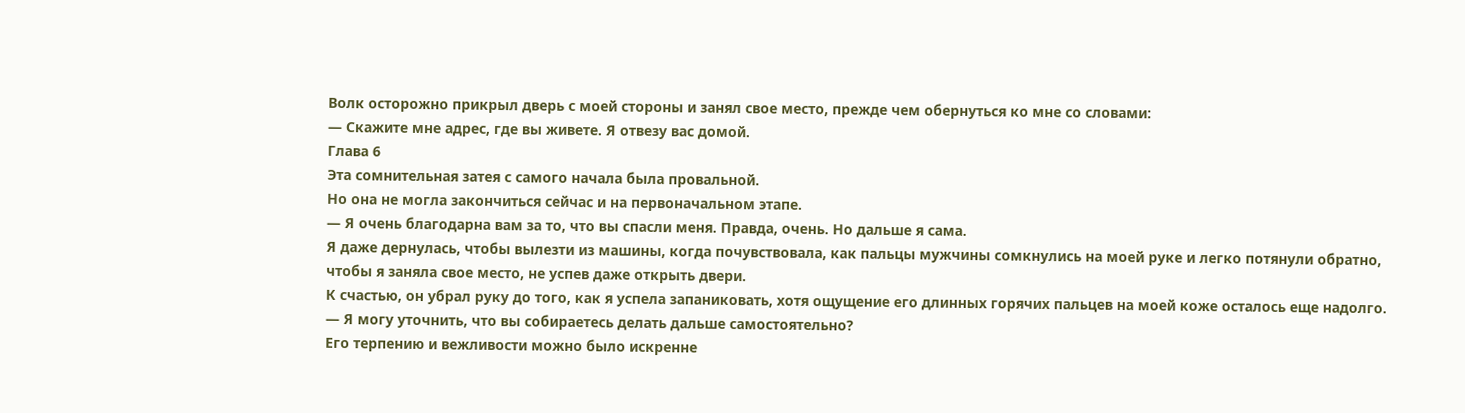Волк осторожно прикрыл дверь с моей стороны и занял свое место, прежде чем обернуться ко мне со словами:
— Скажите мне адрес, где вы живете. Я отвезу вас домой.
Глава 6
Эта сомнительная затея с самого начала была провальной.
Но она не могла закончиться сейчас и на первоначальном этапе.
— Я очень благодарна вам за то, что вы спасли меня. Правда, очень. Но дальше я сама.
Я даже дернулась, чтобы вылезти из машины, когда почувствовала, как пальцы мужчины сомкнулись на моей руке и легко потянули обратно, чтобы я заняла свое место, не успев даже открыть двери.
К счастью, он убрал руку до того, как я успела запаниковать, хотя ощущение его длинных горячих пальцев на моей коже осталось еще надолго.
— Я могу уточнить, что вы собираетесь делать дальше самостоятельно?
Его терпению и вежливости можно было искренне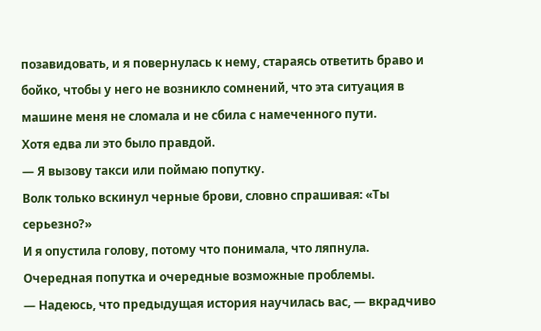позавидовать, и я повернулась к нему, стараясь ответить браво и бойко, чтобы у него не возникло сомнений, что эта ситуация в машине меня не сломала и не сбила с намеченного пути.
Хотя едва ли это было правдой.
— Я вызову такси или поймаю попутку.
Волк только вскинул черные брови, словно спрашивая: «Ты серьезно?»
И я опустила голову, потому что понимала, что ляпнула.
Очередная попутка и очередные возможные проблемы.
— Надеюсь, что предыдущая история научилась вас, — вкрадчиво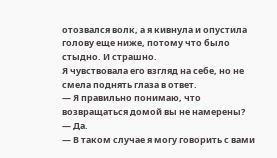отозвался волк, а я кивнула и опустила голову еще ниже, потому что было стыдно. И страшно.
Я чувствовала его взгляд на себе, но не смела поднять глаза в ответ.
— Я правильно понимаю, что возвращаться домой вы не намерены?
— Да.
— В таком случае я могу говорить с вами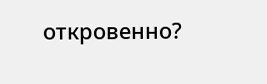откровенно?